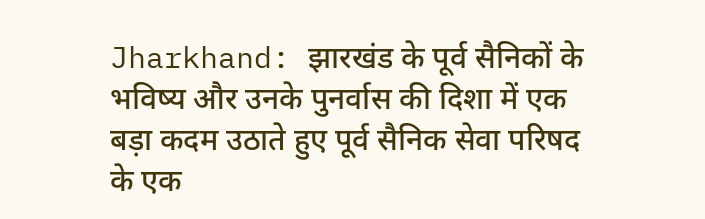Jharkhand: झारखंड के पूर्व सैनिकों के भविष्य और उनके पुनर्वास की दिशा में एक बड़ा कदम उठाते हुए पूर्व सैनिक सेवा परिषद के एक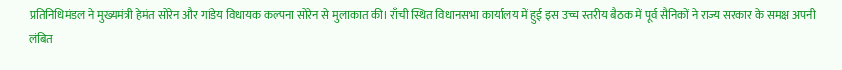प्रतिनिधिमंडल ने मुख्यमंत्री हेमंत सोरेन और गांडेय विधायक कल्पना सोरेन से मुलाकात की। राँची स्थित विधानसभा कार्यालय में हुई इस उच्च स्तरीय बैठक में पूर्व सैनिकों ने राज्य सरकार के समक्ष अपनी लंबित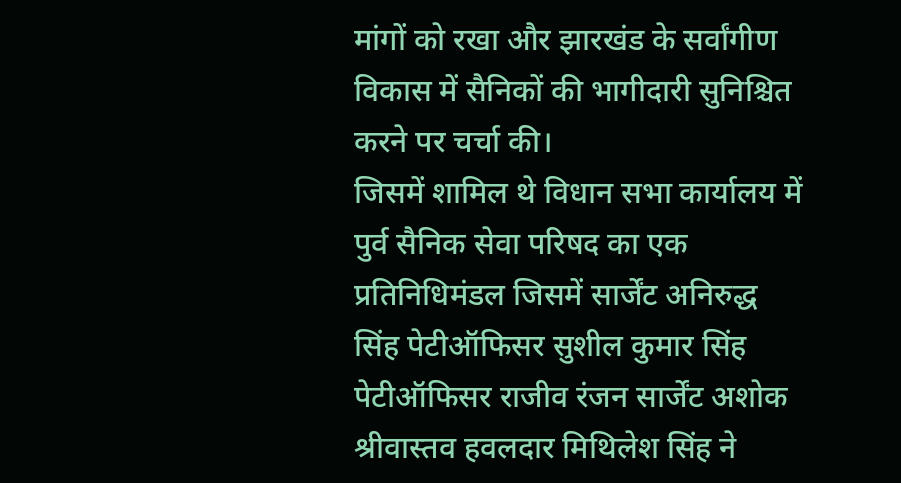मांगों को रखा और झारखंड के सर्वांगीण विकास में सैनिकों की भागीदारी सुनिश्चित करने पर चर्चा की।
जिसमें शामिल थे विधान सभा कार्यालय में पुर्व सैनिक सेवा परिषद का एक प्रतिनिधिमंडल जिसमें सार्जेंट अनिरुद्ध सिंह पेटीऑफिसर सुशील कुमार सिंह पेटीऑफिसर राजीव रंजन सार्जेंट अशोक श्रीवास्तव हवलदार मिथिलेश सिंह ने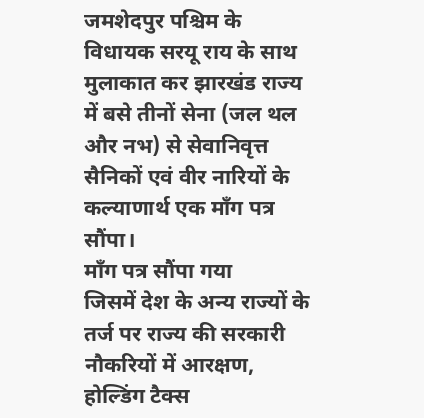जमशेदपुर पश्चिम के विधायक सरयू राय के साथ मुलाकात कर झारखंड राज्य में बसे तीनों सेना (जल थल और नभ) से सेवानिवृत्त सैनिकों एवं वीर नारियों के कल्याणार्थ एक माँग पत्र सौंपा।
माँग पत्र सौंपा गया
जिसमें देश के अन्य राज्यों के तर्ज पर राज्य की सरकारी नौकरियों में आरक्षण, होल्डिंग टैक्स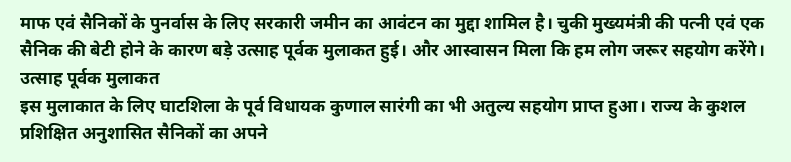माफ एवं सैनिकों के पुनर्वास के लिए सरकारी जमीन का आवंटन का मुद्दा शामिल है। चुकी मुख्यमंत्री की पत्नी एवं एक सैनिक की बेटी होने के कारण बड़े उत्साह पूर्वक मुलाकत हुई। और आस्वासन मिला कि हम लोग जरूर सहयोग करेंगे।
उत्साह पूर्वक मुलाकत
इस मुलाकात के लिए घाटशिला के पूर्व विधायक कुणाल सारंगी का भी अतुल्य सहयोग प्राप्त हुआ। राज्य के कुशल प्रशिक्षित अनुशासित सैनिकों का अपने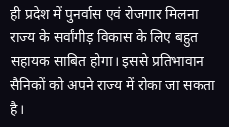ही प्रदेश में पुनर्वास एवं रोजगार मिलना राज्य के सर्वांगीड़ विकास के लिए बहुत सहायक साबित होगा। इससे प्रतिभावान सैनिकों को अपने राज्य में रोका जा सकता है।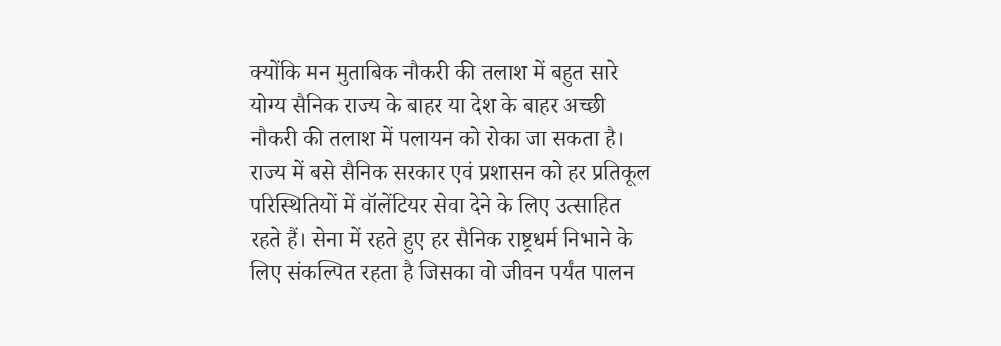क्योंकि मन मुताबिक नौकरी की तलाश में बहुत सारे योग्य सैनिक राज्य के बाहर या देश के बाहर अच्छी नौकरी की तलाश में पलायन को रोका जा सकता है। राज्य में बसे सैनिक सरकार एवं प्रशासन को हर प्रतिकूल परिस्थितियों में वॉलेंटियर सेवा देने के लिए उत्साहित रहते हैं। सेना में रहते हुए हर सैनिक राष्ट्रधर्म निभाने के लिए संकल्पित रहता है जिसका वो जीवन पर्यंत पालन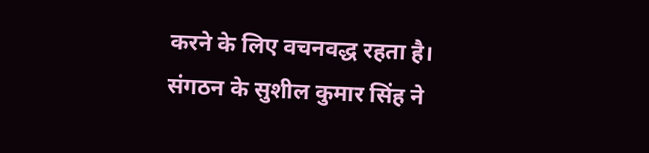करने के लिए वचनवद्ध रहता है।
संगठन के सुशील कुमार सिंह ने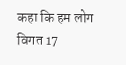कहा कि हम लोग विगत 17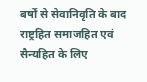बर्षों से सेवानिवृति के बाद राष्ट्रहित समाजहित एवं सैन्यहित के लिए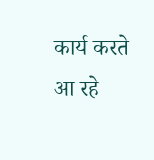कार्य करते आ रहे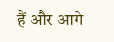हैं और आगे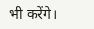भी करेंगे।